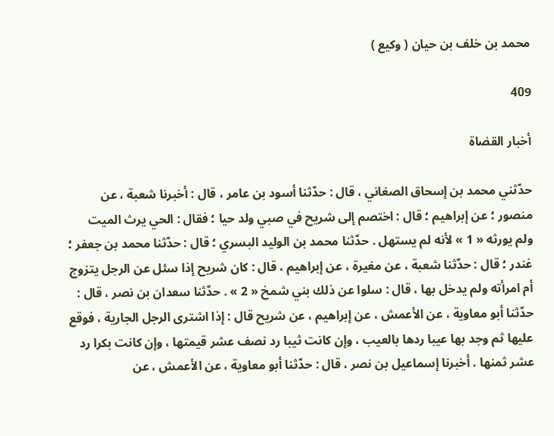محمد بن خلف بن حيان ( وكيع )

409

أخبار القضاة

حدّثني محمد بن إسحاق الصغاني ، قال : حدّثنا أسود بن عامر ، قال : أخبرنا شعبة ، عن منصور ؛ عن إبراهيم ؛ قال : اختصم إلى شريح في صبي ولد حيا ؛ فقال : الحي يرث الميت ولم يورثه « 1 » لأنه لم يستهل . حدّثنا محمد بن الوليد البسري ؛ قال : حدّثنا محمد بن جعفر ؛ غندر ؛ قال : حدّثنا شعبة ، عن مغيرة ، عن إبراهيم ، قال : كان شريح إذا سئل عن الرجل يتزوج أم امرأته ولم يدخل بها ، قال : سلوا عن ذلك بني شمخ « 2 » . حدّثنا سعدان بن نصر ، قال : حدّثنا أبو معاوية ، عن الأعمش ، عن إبراهيم ، عن شريح قال : إذا اشترى الرجل الجارية ، فوقع عليها ثم وجد بها عيبا ردها بالعيب ، وإن كانت ثيبا رد نصف عشر قيمتها ، وإن كانت بكرا رد عشر ثمنها . أخبرنا إسماعيل بن نصر ، قال : حدّثنا أبو معاوية ، عن الأعمش ، عن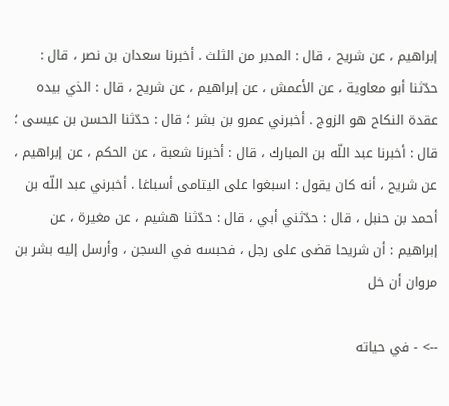إبراهيم ، عن شريح ، قال : المدبر من الثلث . أخبرنا سعدان بن نصر ، قال : حدّثنا أبو معاوية ، عن الأعمش ، عن إبراهيم ، عن شريح ، قال : الذي بيده عقدة النكاح هو الزوج . أخبرني عمرو بن بشر ؛ قال : حدّثنا الحسن بن عيسى ؛ قال : أخبرنا عبد اللّه بن المبارك ، قال : أخبرنا شعبة ، عن الحكم ، عن إبراهيم ، عن شريح ، أنه كان يقول : اسبغوا على اليتامى أسباغا . أخبرني عبد اللّه بن أحمد بن حنبل ، قال : حدّثني أبي ، قال : حدّثنا هشيم ، عن مغيرة ، عن إبراهيم : أن شريحا قضى على رجل ، فحبسه في السجن ، وأرسل إليه بشر بن مروان أن خل

--> - في حياته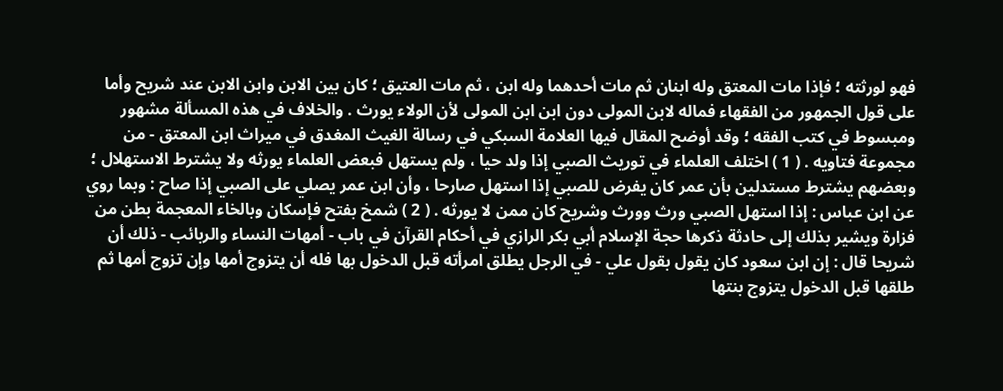فهو لورثته ؛ فإذا مات المعتق وله ابنان ثم مات أحدهما وله ابن ، ثم مات العتيق ؛ كان بين الابن وابن الابن عند شريح وأما على قول الجمهور من الفقهاء فماله لابن المولى دون ابن ابن المولى لأن الولاء يورث . والخلاف في هذه المسألة مشهور ومبسوط في كتب الفقه ؛ وقد أوضح المقال فيها العلامة السبكي في رسالة الغيث المغدق في ميراث ابن المعتق - من مجموعة فتاويه . ( 1 ) اختلف العلماء في توريث الصبي إذا ولد حيا ، ولم يستهل فبعض العلماء يورثه ولا يشترط الاستهلال ؛ وبعضهم يشترط مستدلين بأن عمر كان يفرض للصبي إذا استهل صارحا ، وأن ابن عمر يصلي على الصبي إذا صاح : وبما روي عن ابن عباس : إذا استهل الصبي ورث وورث وشريح كان ممن لا يورثه . ( 2 ) شمخ بفتح فإسكان وبالخاء المعجمة بطن من فزارة ويشير بذلك إلى حادثة ذكرها حجة الإسلام أبي بكر الرازي في أحكام القرآن في باب - أمهات النساء والربائب - ذلك أن شريحا قال : إن ابن سعود كان يقول بقول علي - في الرجل يطلق امرأته قبل الدخول بها فله أن يتزوج أمها وإن تزوج أمها ثم طلقها قبل الدخول يتزوج بنتها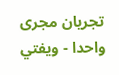تجريان مجرى واحدا - ويفتي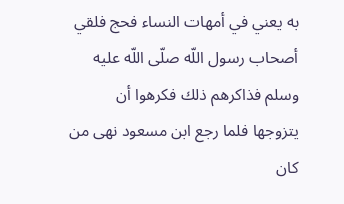به يعني في أمهات النساء فحج فلقي أصحاب رسول اللّه صلّى اللّه عليه وسلم فذاكرهم ذلك فكرهوا أن يتزوجها فلما رجع ابن مسعود نهى من كان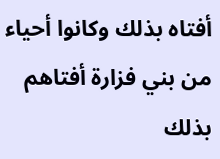أفتاه بذلك وكانوا أحياء من بني فزارة أفتاهم بذلك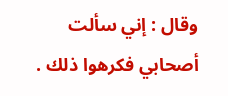وقال : إني سألت أصحابي فكرهوا ذلك .